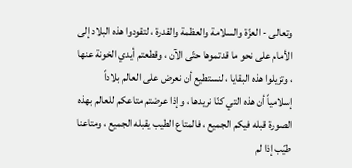وتعالى - العزّة والسلامة والعظمة والقدرة ، لتقودوا هذه البلاد إلى الأمام على نحو ما قدتموها حتّى الآن ، وقطعتم أيدي الخونة عنها ، وتزيلوا هذه البقايا ، لنستطيع أن نعرض على العالم بلاداً إسلامياً أن هذه التي كنّا نريدها ، وإذا عرضتم متاعكم للعالم بهذه الصورة قبله فيكم الجميع ، فالمتاع الطيب يقبله الجميع ، ومتاعنا طيّب إذا لم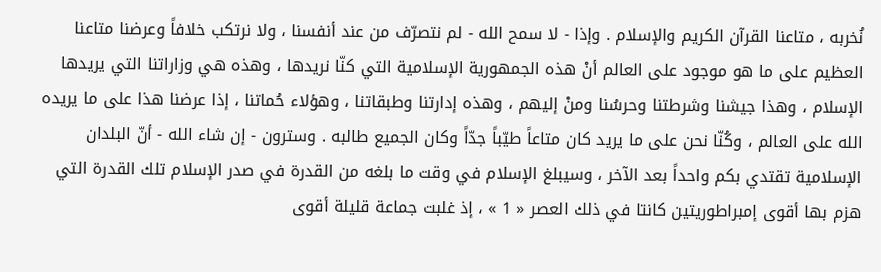نُخربه ، متاعنا القرآن الكريم والإسلام . وإذا - لا سمح الله - لم نتصرّف من عند أنفسنا ، ولا نرتكب خلافاً وعرضنا متاعنا العظيم على ما هو موجود على العالم أنْ هذه الجمهورية الإسلامية التي كنّا نريدها ، وهذه هي وزاراتنا التي يريدها الإسلام ، وهذا جيشنا وشرطتنا وحرسُنا ومنْ إليهم ، وهذه إدارتنا وطبقاتنا ، وهؤلاء حُماتنا ، إذا عرضنا هذا على ما يريده الله على العالم ، وكُنّا نحن على ما يريد كان متاعاً طيّباً جدّاً وكان الجميع طالبه . وسترون - إن شاء الله - أنّ البلدان الإسلامية تقتدي بكم واحداً بعد الآخر ، وسيبلغ الإسلام في وقت ما بلغه من القدرة في صدر الإسلام تلك القدرة التي هزم بها أقوى إمبراطوريتين كانتا في ذلك العصر « 1 » ، إذ غلبت جماعة قليلة أقوى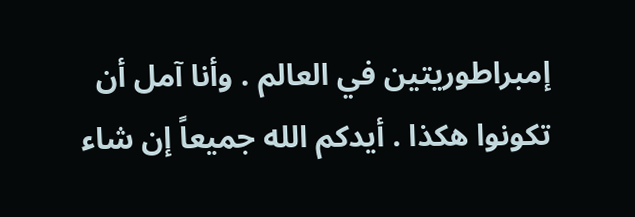إمبراطوريتين في العالم . وأنا آمل أن تكونوا هكذا . أيدكم الله جميعاً إن شاء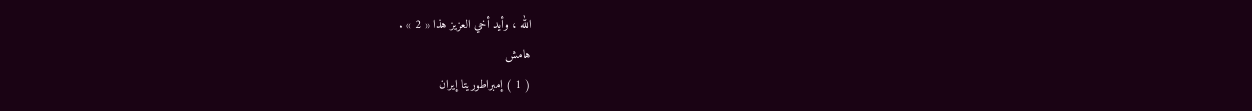الله ، وأيد أخي العزيز هذا « 2 » .
هامش
( 1 ) إمبراطوريتا إيران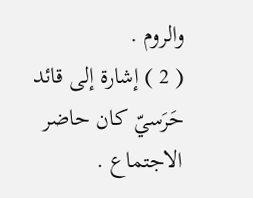والروم .
( 2 ) إشارة إلى قائد حَرَسيّ كان حاضر الاجتماع .